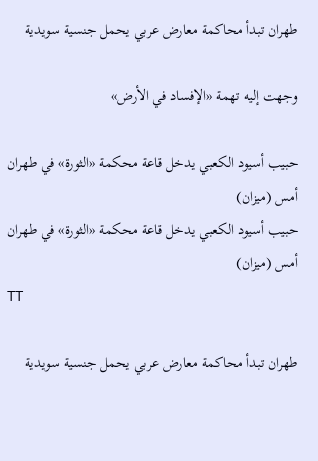طهران تبدأ محاكمة معارض عربي يحمل جنسية سويدية

وجهت إليه تهمة «الإفساد في الأرض»

حبيب أسيود الكعبي يدخل قاعة محكمة «الثورة» في طهران أمس (ميزان)
حبيب أسيود الكعبي يدخل قاعة محكمة «الثورة» في طهران أمس (ميزان)
TT

طهران تبدأ محاكمة معارض عربي يحمل جنسية سويدية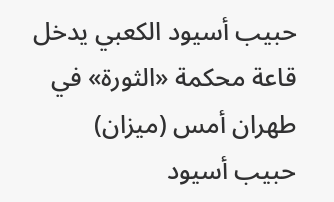حبيب أسيود الكعبي يدخل قاعة محكمة «الثورة» في طهران أمس (ميزان)
حبيب أسيود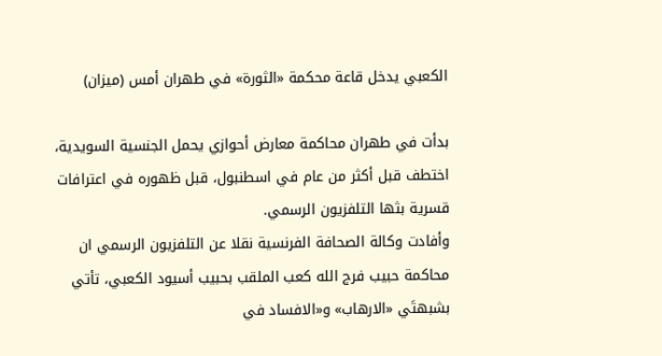الكعبي يدخل قاعة محكمة «الثورة» في طهران أمس (ميزان)

بدأت في طهران محاكمة معارض أحوازي يحمل الجنسية السويدية، اختطف قبل أكثر من عام في اسطنبول، قبل ظهوره في اعترافات قسرية بثها التلفزيون الرسمي.
وأفادت وكالة الصحافة الفرنسية نقلا عن التلفزيون الرسمي ان محاكمة حبيب فرج الله كعب الملقب بحبيب أسيود الكعبي، تأتي بشبهتَي «الارهاب» و«الافساد في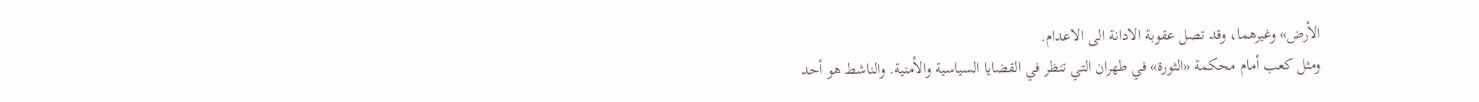الأرض» وغيرهما، وقد تصل عقوبة الادانة الى الاعدام.
ومثل كعب أمام محكمة «الثورة» في طهران التي تنظر في القضايا السياسية والأمنية. والناشط هو أحد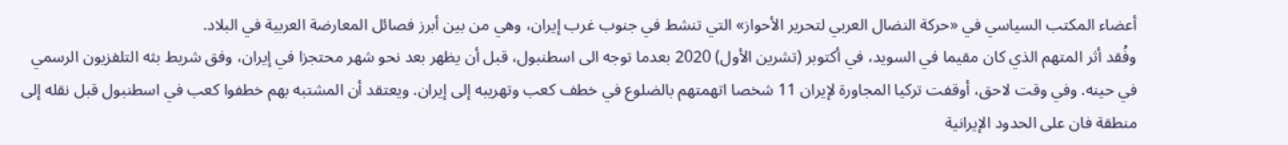أعضاء المكتب السياسي في «حركة النضال العربي لتحرير الأحواز» التي تنشط في جنوب غرب إيران، وهي من بين أبرز فصائل المعارضة العربية في البلاد.
وفُقد أثر المتهم الذي كان مقيما في السويد، في أكتوبر (تشرين الأول) 2020 بعدما توجه الى اسطنبول، قبل أن يظهر بعد نحو شهر محتجزا في إيران، وفق شريط بثه التلفزيون الرسمي في حينه. وفي وقت لاحق، أوقفت تركيا المجاورة لإيران 11 شخصا اتهمتهم بالضلوع في خطف كعب وتهريبه إلى إيران. ويعتقد أن المشتبه بهم خطفوا كعب في اسطنبول قبل نقله إلى منطقة فان على الحدود الإيرانية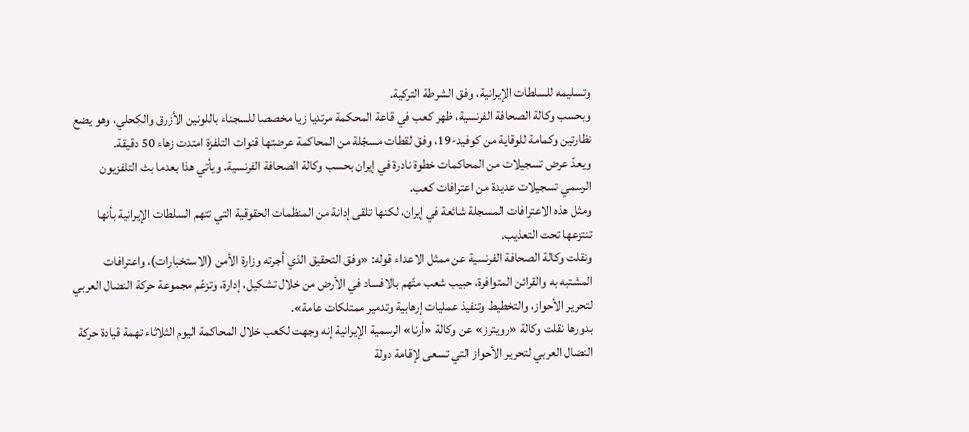وتسليمه للسلطات الإيرانية، وفق الشرطة التركية.
وبحسب وكالة الصحافة الفرنسية، ظهر كعب في قاعة المحكمة مرتديا زيا مخصصا للسجناء باللونين الأزرق والكحلي، وهو يضع نظارتين وكمامة للوقاية من كوفيد-19، وفق لقطات مسجّلة من المحاكمة عرضتها قنوات التلفزة امتدت زهاء 50 دقيقة.
ويعدّ عرض تسجيلات من المحاكمات خطوة نادرة في إيران بحسب وكالة الصحافة الفرنسية. ويأتي هذا بعدما بث التلفزيون الرسمي تسجيلات عديدة من اعترافات كعب.
ومثل هذه الاعترافات المسجلة شائعة في إيران، لكنها تلقى إدانة من المنظمات الحقوقية التي تتهم السلطات الإيرانية بأنها تنتزعها تحت التعذيب.
ونقلت وكالة الصحافة الفرنسية عن ممثل الاعداء قوله: «وفق التحقيق الذي أجرته وزارة الأمن (الاستخبارات)، واعترافات المشتبه به والقرائن المتوافرة، حبيب شعب متّهم بالافساد في الأرض من خلال تشكيل، إدارة، وتزعّم مجموعة حركة النضال العربي لتحرير الأحواز، والتخطيط وتنفيذ عمليات إرهابية وتدمير ممتلكات عامة».
بدورها نقلت وكالة «رويترز» عن وكالة «أرنا» الرسمية الإيرانية إنه وجهت لكعب خلال المحاكمة اليوم الثلاثاء تهمة قيادة حركة النضال العربي لتحرير الأحواز التي تسعى لإقامة دولة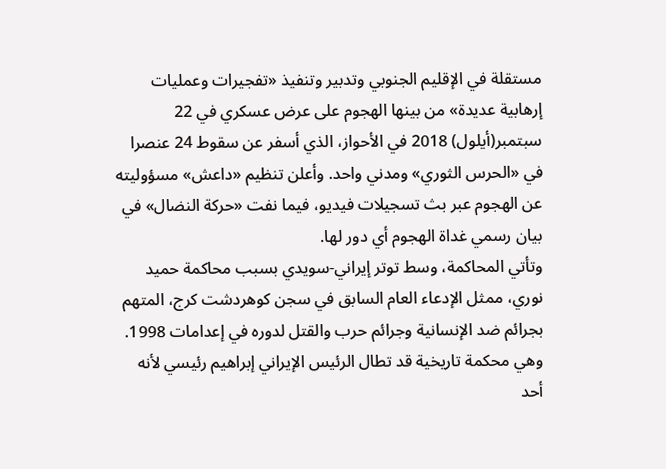مستقلة في الإقليم الجنوبي وتدبير وتنفيذ «تفجيرات وعمليات إرهابية عديدة» من بينها الهجوم على عرض عسكري في 22 سبتمبر(أيلول) 2018 في الأحواز، الذي أسفر عن سقوط 24 عنصرا في «الحرس الثوري» ومدني واحد. وأعلن تنظيم «داعش» مسؤوليته عن الهجوم عبر بث تسجيلات فيديو، فيما نفت «حركة النضال» في بيان رسمي غداة الهجوم أي دور لها.
وتأتي المحاكمة، وسط توتر إيراني-سويدي بسبب محاكمة حميد نوري، ممثل الإدعاء العام السابق في سجن كوهردشت كرج، المتهم بجرائم ضد الإنسانية وجرائم حرب والقتل لدوره في إعدامات 1998. وهي محكمة تاريخية قد تطال الرئيس الإيراني إبراهيم رئيسي لأنه أحد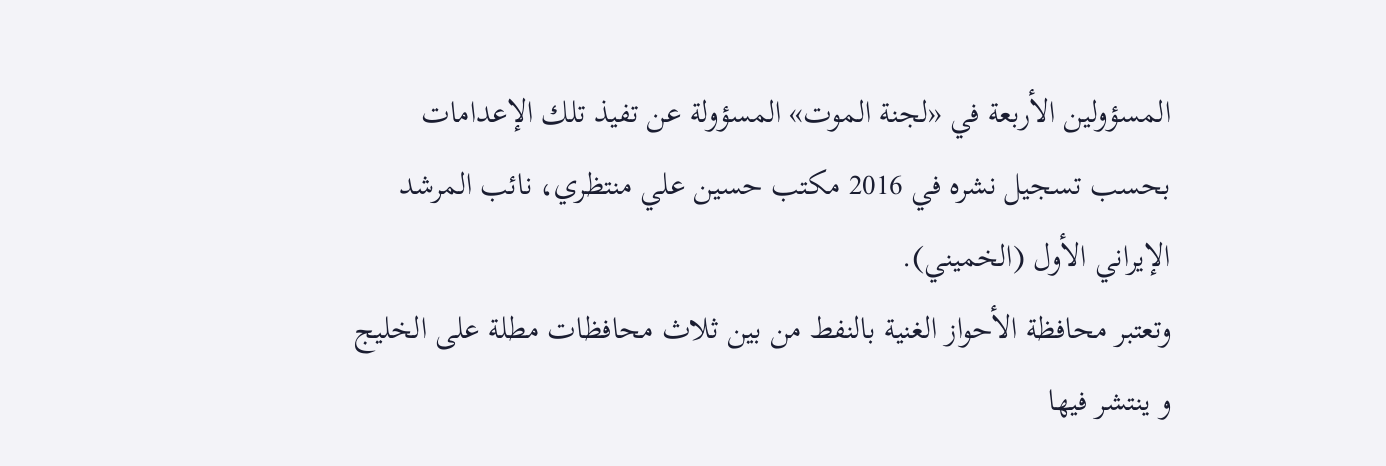المسؤولين الأربعة في «لجنة الموت» المسؤولة عن تفيذ تلك الإعدامات بحسب تسجيل نشره في 2016 مكتب حسين علي منتظري، نائب المرشد الإيراني الأول (الخميني).
وتعتبر محافظة الأحواز الغنية بالنفط من بين ثلاث محافظات مطلة على الخليج و ينتشر فيها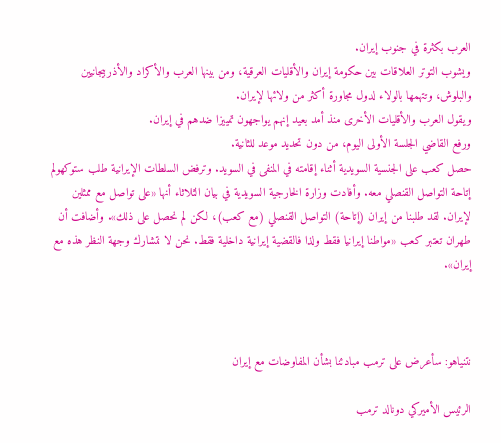العرب بكثرة في جنوب إيران.
ويشوب التوتر العلاقات بين حكومة إيران والأقليات العرقية، ومن بينها العرب والأكراد والأذربيجانيين والبلوش، وتتهمها بالولاء لدول مجاورة أكثر من ولائها لإيران.
ويقول العرب والأقليات الأخرى منذ أمد بعيد إنهم يواجهون تمييزا ضدهم في إيران.
ورفع القاضي الجلسة الأولى اليوم، من دون تحديد موعد للثانية.
حصل كعب على الجنسية السويدية أثناء إقامته في المنفى في السويد. وترفض السلطات الإيرانية طلب ستوكهولم إتاحة التواصل القنصلي معه. وأفادت وزارة الخارجية السويدية في بيان الثلاثاء أنها «على تواصل مع ممثلين لإيران. لقد طلبنا من إيران (إتاحة) التواصل القنصلي (مع كعب)، لكن لم نحصل على ذلك». وأضافت أن طهران تعتبر كعب «مواطنا إيرانيا فقط ولذا فالقضية إيرانية داخلية فقط. نحن لا نتشارك وجهة النظر هذه مع إيران».



نتنياهو: سأعرض على ترمب مبادئنا بشأن المفاوضات مع إيران

الرئيس الأميركي دونالد ترمب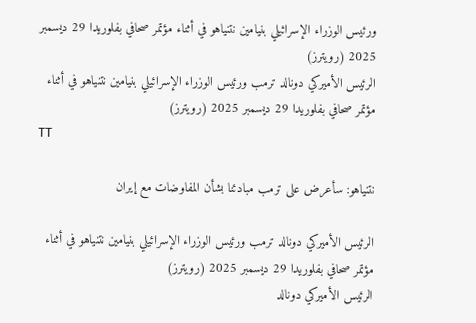ورئيس الوزراء الإسرائيلي بنيامين نتنياهو في أثناء مؤتمر صحافي بفلوريدا 29 ديسمبر 2025 (رويترز)
الرئيس الأميركي دونالد ترمب ورئيس الوزراء الإسرائيلي بنيامين نتنياهو في أثناء مؤتمر صحافي بفلوريدا 29 ديسمبر 2025 (رويترز)
TT

نتنياهو: سأعرض على ترمب مبادئنا بشأن المفاوضات مع إيران

الرئيس الأميركي دونالد ترمب ورئيس الوزراء الإسرائيلي بنيامين نتنياهو في أثناء مؤتمر صحافي بفلوريدا 29 ديسمبر 2025 (رويترز)
الرئيس الأميركي دونالد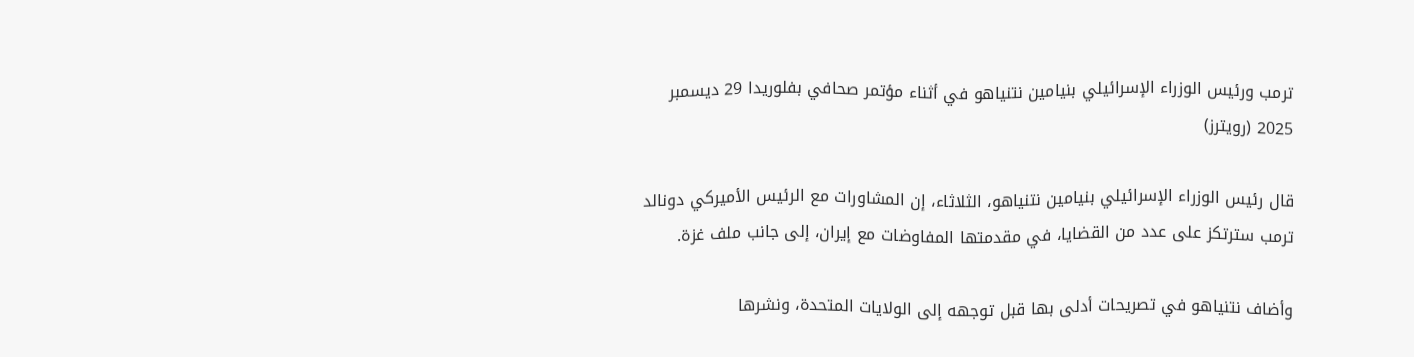ترمب ورئيس الوزراء الإسرائيلي بنيامين نتنياهو في أثناء مؤتمر صحافي بفلوريدا 29 ديسمبر 2025 (رويترز)

قال رئيس الوزراء الإسرائيلي بنيامين نتنياهو، الثلاثاء، إن المشاورات مع الرئيس الأميركي دونالد ترمب سترتكز على عدد من القضايا، في مقدمتها المفاوضات مع إيران، إلى جانب ملف غزة.

وأضاف نتنياهو في تصريحات أدلى بها قبل توجهه إلى الولايات المتحدة، ونشرها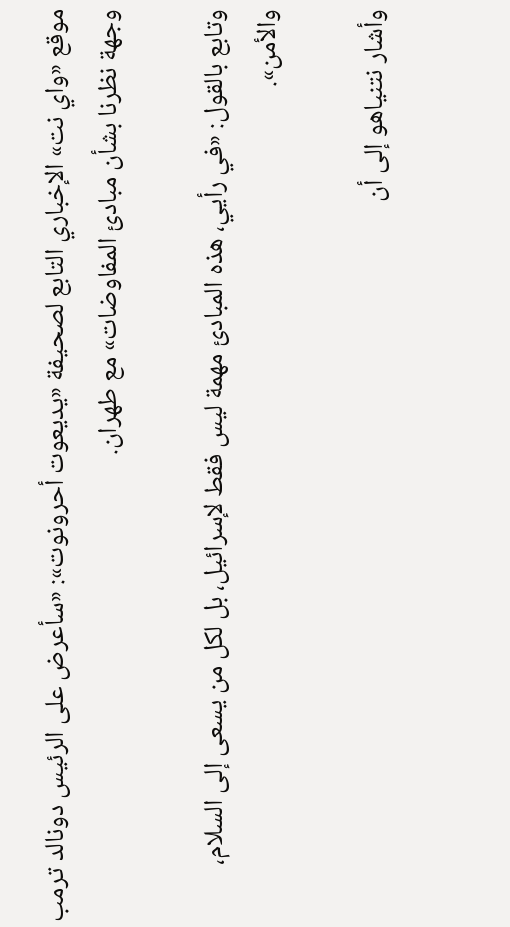موقع «واي نت» الإخباري التابع لصحيفة «يديعوت أحرونوت»: «سأعرض على الرئيس دونالد ترمب وجهة نظرنا بشأن مبادئ المفاوضات» مع طهران.

وتابع بالقول: «في رأيي، هذه المبادئ مهمة ليس فقط لإسرائيل، بل لكل من يسعى إلى السلام، والأمن».

وأشار نتنياهو إلى أن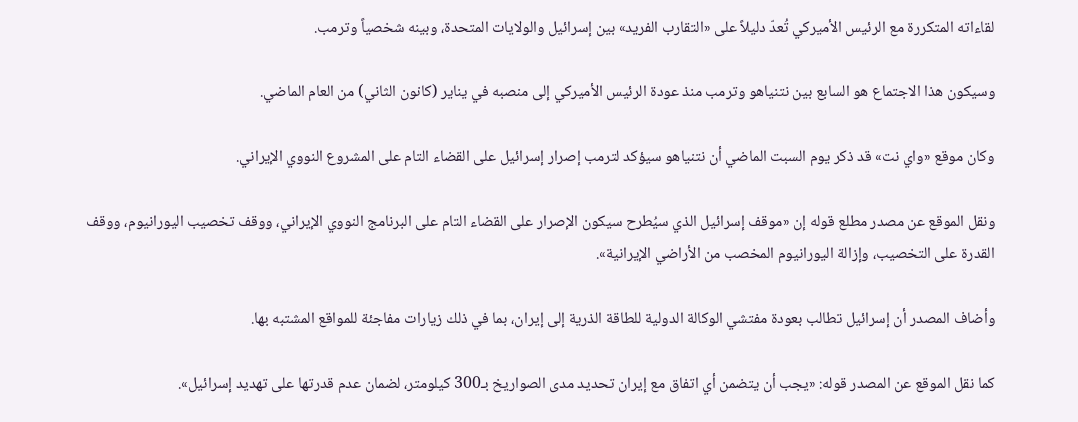لقاءاته المتكررة مع الرئيس الأميركي تُعدّ دليلاً على «التقارب الفريد» بين إسرائيل والولايات المتحدة، وبينه شخصياً وترمب.

وسيكون هذا الاجتماع هو السابع بين نتنياهو وترمب منذ ‌عودة الرئيس الأميركي إلى منصبه في يناير (كانون الثاني) من العام الماضي.

وكان موقع «واي نت» قد ذكر يوم السبت الماضي أن نتنياهو سيؤكد لترمب إصرار إسرائيل على القضاء التام على المشروع النووي الإيراني.

ونقل الموقع عن مصدر مطلع قوله إن «موقف إسرائيل الذي سيُطرح سيكون الإصرار على القضاء التام على البرنامج النووي الإيراني، ووقف تخصيب اليورانيوم، ووقف القدرة على التخصيب، وإزالة اليورانيوم المخصب من الأراضي الإيرانية».

وأضاف المصدر أن إسرائيل تطالب بعودة مفتشي الوكالة الدولية للطاقة الذرية إلى إيران، بما في ذلك زيارات مفاجئة للمواقع المشتبه بها.

كما نقل الموقع عن المصدر قوله: «يجب أن يتضمن أي اتفاق مع إيران تحديد مدى الصواريخ بـ300 كيلومتر، لضمان عدم قدرتها على تهديد إسرائيل».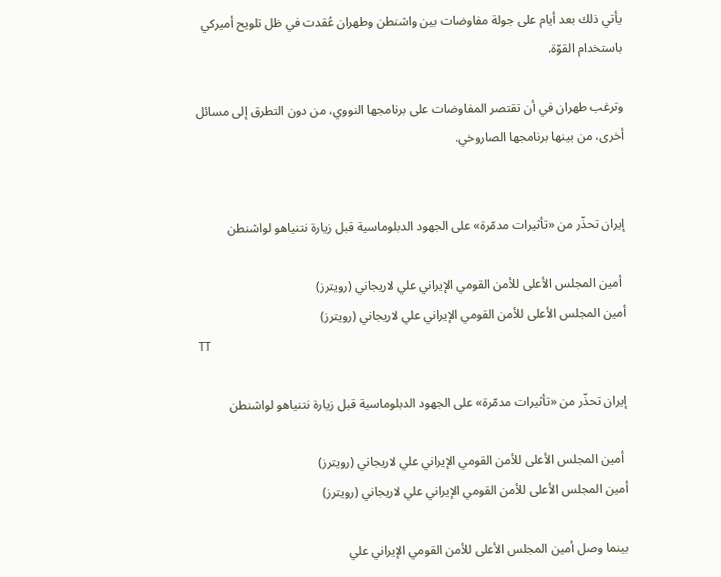يأتي ذلك بعد أيام على جولة مفاوضات بين واشنطن وطهران عُقدت في ظل تلويح أميركي باستخدام القوّة.

وترغب طهران في أن تقتصر المفاوضات على برنامجها النووي، من دون التطرق إلى مسائل أخرى، من بينها برنامجها الصاروخي.


إيران تحذّر من «تأثيرات مدمّرة» على الجهود الدبلوماسية قبل زيارة نتنياهو لواشنطن

 أمين المجلس الأعلى للأمن القومي الإيراني علي لاريجاني (رويترز)
أمين المجلس الأعلى للأمن القومي الإيراني علي لاريجاني (رويترز)
TT

إيران تحذّر من «تأثيرات مدمّرة» على الجهود الدبلوماسية قبل زيارة نتنياهو لواشنطن

 أمين المجلس الأعلى للأمن القومي الإيراني علي لاريجاني (رويترز)
أمين المجلس الأعلى للأمن القومي الإيراني علي لاريجاني (رويترز)

بينما وصل أمين المجلس الأعلى للأمن القومي الإيراني علي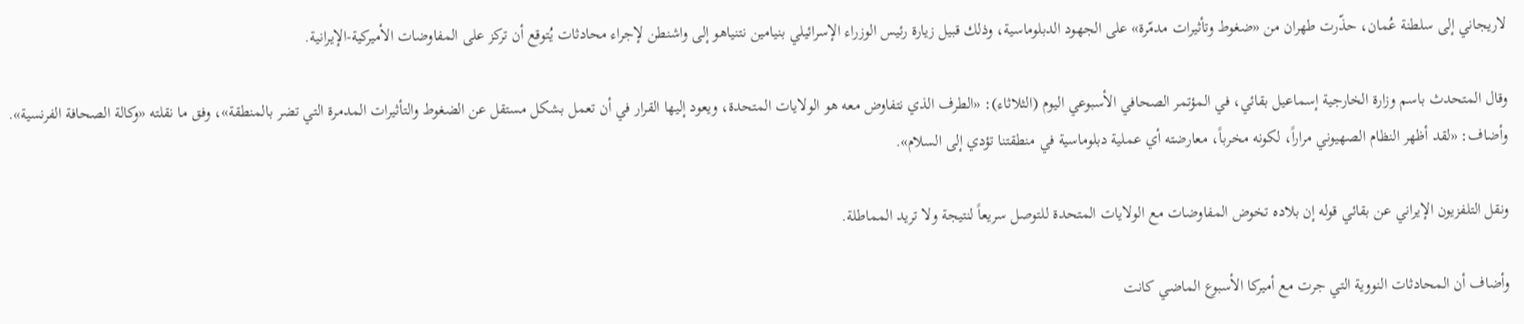لاريجاني إلى سلطنة عُمان، حذّرت طهران من «ضغوط وتأثيرات مدمّرة» على الجهود الدبلوماسية، وذلك قبيل زيارة رئيس الوزراء الإسرائيلي بنيامين نتنياهو إلى واشنطن لإجراء محادثات يُتوقع أن تركز على المفاوضات الأميركية-الإيرانية.

وقال المتحدث باسم وزارة الخارجية إسماعيل بقائي، في المؤتمر الصحافي الأسبوعي اليوم (الثلاثاء): «الطرف الذي نتفاوض معه هو الولايات المتحدة، ويعود إليها القرار في أن تعمل بشكل مستقل عن الضغوط والتأثيرات المدمرة التي تضر بالمنطقة»، وفق ما نقلته «وكالة الصحافة الفرنسية». وأضاف: «لقد أظهر النظام الصهيوني مراراً، لكونه مخرباً، معارضته أي عملية دبلوماسية في منطقتنا تؤدي إلى السلام».

ونقل التلفزيون الإيراني عن بقائي قوله إن بلاده تخوض المفاوضات مع الولايات المتحدة للتوصل سريعاً لنتيجة ولا تريد المماطلة.

وأضاف أن المحادثات النووية التي جرت مع أميركا الأسبوع الماضي كانت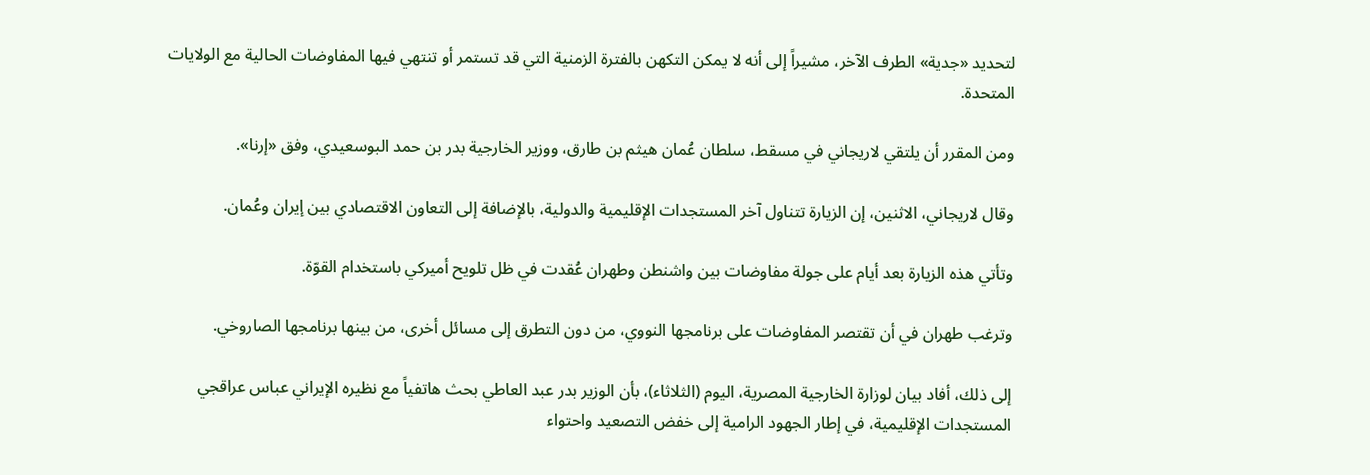لتحديد «جدية» الطرف الآخر، مشيراً إلى أنه لا يمكن التكهن بالفترة الزمنية التي قد تستمر أو تنتهي فيها المفاوضات الحالية مع الولايات المتحدة.

ومن المقرر أن يلتقي لاريجاني في مسقط، سلطان عُمان هيثم بن طارق، ووزير الخارجية بدر بن حمد البوسعيدي، وفق «إرنا».

وقال لاريجاني، الاثنين، إن الزيارة تتناول آخر المستجدات الإقليمية والدولية، بالإضافة إلى التعاون الاقتصادي بين إيران وعُمان.

وتأتي هذه الزيارة بعد أيام على جولة مفاوضات بين واشنطن وطهران عُقدت في ظل تلويح أميركي باستخدام القوّة.

وترغب طهران في أن تقتصر المفاوضات على برنامجها النووي، من دون التطرق إلى مسائل أخرى، من بينها برنامجها الصاروخي.

إلى ذلك، أفاد بيان لوزارة الخارجية المصرية، اليوم (الثلاثاء)، بأن الوزير بدر عبد العاطي بحث هاتفياً مع نظيره الإيراني عباس عراقجي المستجدات الإقليمية، في إطار الجهود الرامية إلى خفض التصعيد واحتواء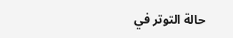حالة التوتر في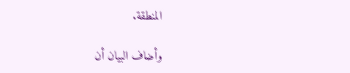المنطقة.

وأضاف البيان أن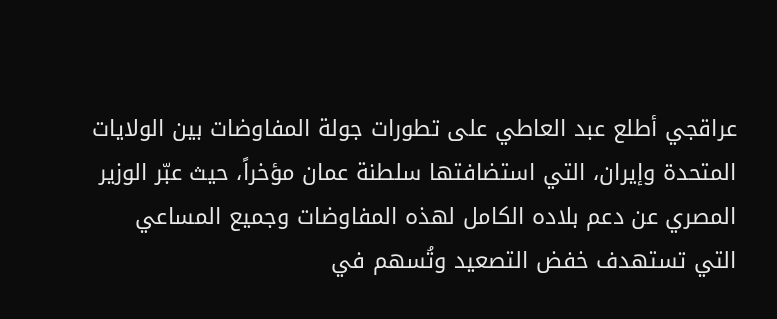عراقجي أطلع عبد العاطي على تطورات جولة المفاوضات بين الولايات المتحدة وإيران، التي استضافتها سلطنة عمان مؤخراً، حيث عبّر الوزير المصري عن دعم بلاده الكامل لهذه المفاوضات وجميع المساعي التي تستهدف خفض التصعيد وتُسهم في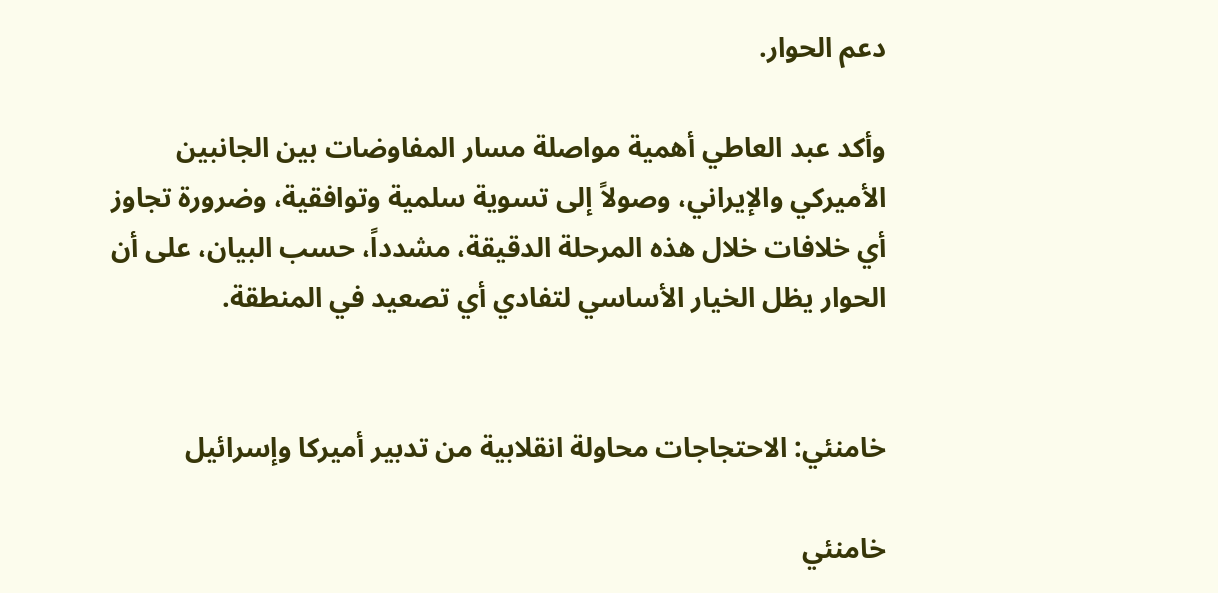دعم الحوار.

وأكد عبد العاطي أهمية مواصلة مسار المفاوضات بين الجانبين الأميركي والإيراني، وصولاً إلى تسوية سلمية وتوافقية، وضرورة تجاوز أي خلافات خلال هذه المرحلة الدقيقة، مشدداً، حسب البيان، على أن الحوار يظل الخيار الأساسي لتفادي أي تصعيد في المنطقة.


خامنئي: الاحتجاجات محاولة انقلابية من تدبير أميركا وإسرائيل

خامنئي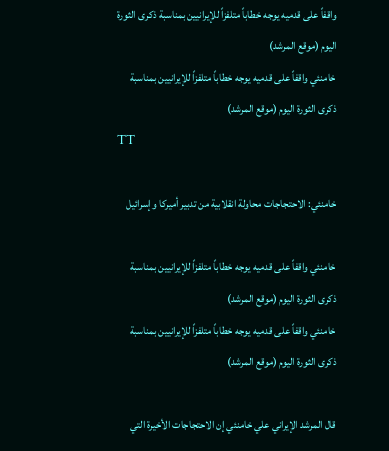واقفاً على قدميه يوجه خطاباً متلفزاً للإيرانيين بمناسبة ذكرى الثورة اليوم (موقع المرشد)
خامنئي واقفاً على قدميه يوجه خطاباً متلفزاً للإيرانيين بمناسبة ذكرى الثورة اليوم (موقع المرشد)
TT

خامنئي: الاحتجاجات محاولة انقلابية من تدبير أميركا وإسرائيل

خامنئي واقفاً على قدميه يوجه خطاباً متلفزاً للإيرانيين بمناسبة ذكرى الثورة اليوم (موقع المرشد)
خامنئي واقفاً على قدميه يوجه خطاباً متلفزاً للإيرانيين بمناسبة ذكرى الثورة اليوم (موقع المرشد)

قال المرشد الإيراني علي خامنئي إن الاحتجاجات الأخيرة التي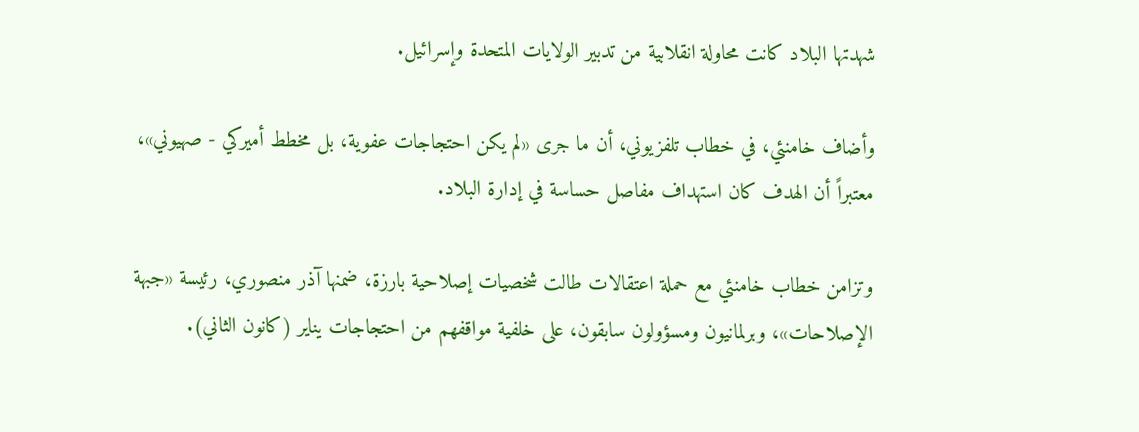شهدتها البلاد كانت محاولة انقلابية من تدبير الولايات المتحدة وإسرائيل.

وأضاف خامنئي، في خطاب تلفزيوني، أن ما جرى «لم يكن احتجاجات عفوية، بل مخطط أميركي - صهيوني»، معتبراً أن الهدف كان استهداف مفاصل حساسة في إدارة البلاد.

وتزامن خطاب خامنئي مع حملة اعتقالات طالت شخصيات إصلاحية بارزة، ضمنها آذر منصوري، رئيسة «جبهة الإصلاحات»، وبرلمانيون ومسؤولون سابقون، على خلفية مواقفهم من احتجاجات يناير (كانون الثاني).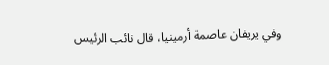وفي يريفان عاصمة أرمينيا، قال نائب الرئيس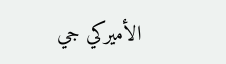الأميركي جي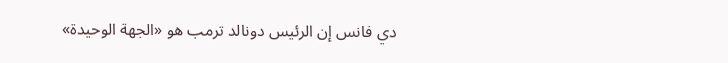دي فانس إن الرئيس دونالد ترمب هو «الجهة الوحيدة»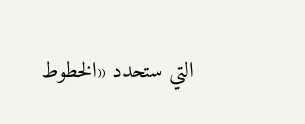التي ستحدد «الخطوط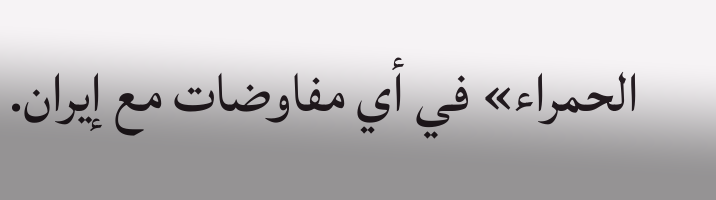الحمراء» في أي مفاوضات مع إيران.